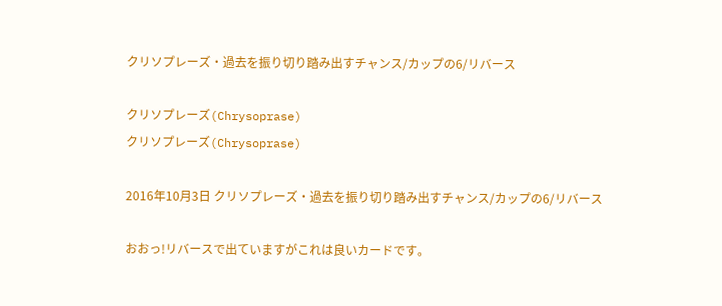クリソプレーズ・過去を振り切り踏み出すチャンス/カップの6/リバース

クリソプレーズ(Chrysoprase)
クリソプレーズ(Chrysoprase)

2016年10月3日 クリソプレーズ・過去を振り切り踏み出すチャンス/カップの6/リバース

おおっ!リバースで出ていますがこれは良いカードです。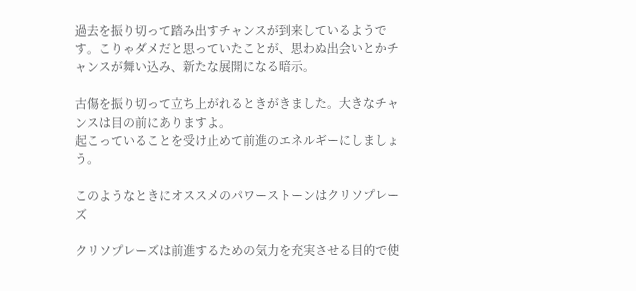過去を振り切って踏み出すチャンスが到来しているようです。こりゃダメだと思っていたことが、思わぬ出会いとかチャンスが舞い込み、新たな展開になる暗示。

古傷を振り切って立ち上がれるときがきました。大きなチャンスは目の前にありますよ。
起こっていることを受け止めて前進のエネルギーにしましょう。

このようなときにオススメのパワーストーンはクリソプレーズ

クリソプレーズは前進するための気力を充実させる目的で使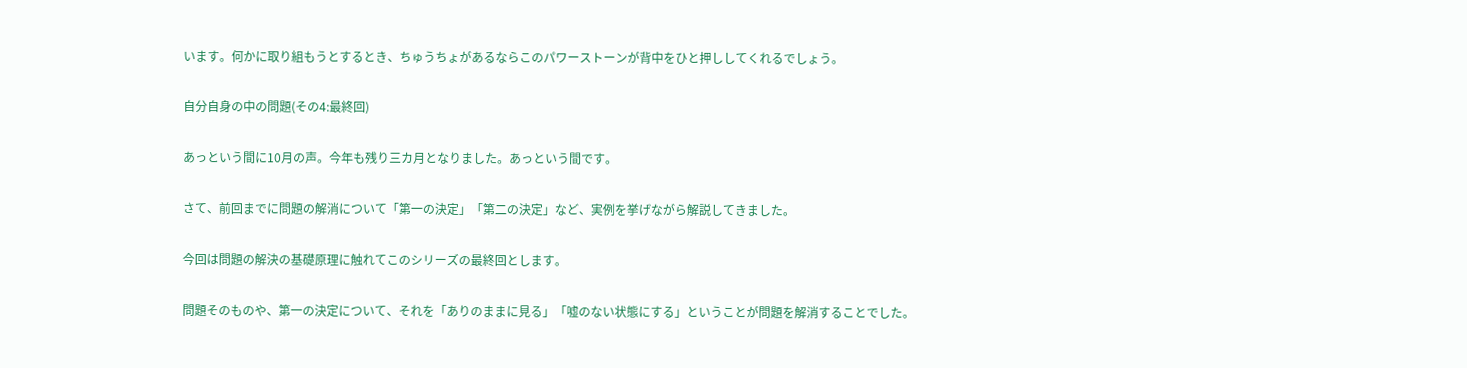います。何かに取り組もうとするとき、ちゅうちょがあるならこのパワーストーンが背中をひと押ししてくれるでしょう。

自分自身の中の問題(その4:最終回)

あっという間に10月の声。今年も残り三カ月となりました。あっという間です。

さて、前回までに問題の解消について「第一の決定」「第二の決定」など、実例を挙げながら解説してきました。

今回は問題の解決の基礎原理に触れてこのシリーズの最終回とします。

問題そのものや、第一の決定について、それを「ありのままに見る」「嘘のない状態にする」ということが問題を解消することでした。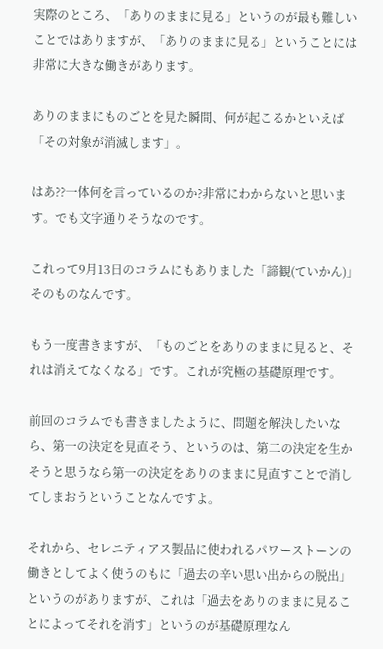実際のところ、「ありのままに見る」というのが最も難しいことではありますが、「ありのままに見る」ということには非常に大きな働きがあります。

ありのままにものごとを見た瞬間、何が起こるかといえば「その対象が消滅します」。

はあ??一体何を言っているのか?非常にわからないと思います。でも文字通りそうなのです。

これって9月13日のコラムにもありました「諦観(ていかん)」そのものなんです。

もう一度書きますが、「ものごとをありのままに見ると、それは消えてなくなる」です。これが究極の基礎原理です。

前回のコラムでも書きましたように、問題を解決したいなら、第一の決定を見直そう、というのは、第二の決定を生かそうと思うなら第一の決定をありのままに見直すことで消してしまおうということなんですよ。

それから、セレニティアス製品に使われるパワーストーンの働きとしてよく使うのもに「過去の辛い思い出からの脱出」というのがありますが、これは「過去をありのままに見ることによってそれを消す」というのが基礎原理なん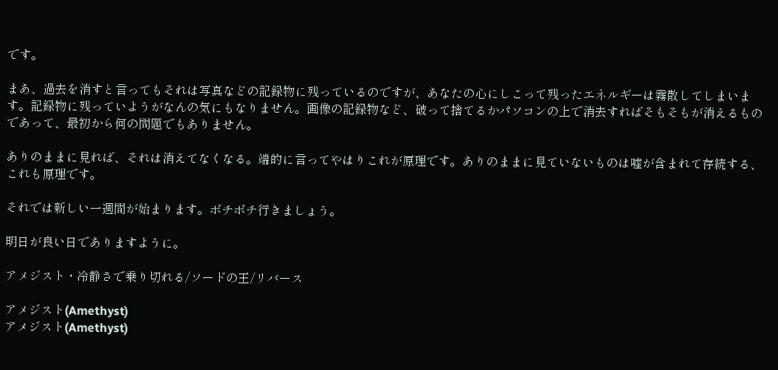です。

まあ、過去を消すと言ってもそれは写真などの記録物に残っているのですが、あなたの心にしこって残ったエネルギーは霧散してしまいます。記録物に残っていようがなんの気にもなりません。画像の記録物など、破って捨てるかパソコンの上で消去すればそもそもが消えるものであって、最初から何の問題でもありません。

ありのままに見れば、それは消えてなくなる。端的に言ってやはりこれが原理です。ありのままに見ていないものは嘘が含まれて存続する、これも原理です。

それでは新しい一週間が始まります。ボチボチ行きましょう。

明日が良い日でありますように。

アメジスト・冷静さで乗り切れる/ソードの王/リバース

アメジスト(Amethyst)
アメジスト(Amethyst)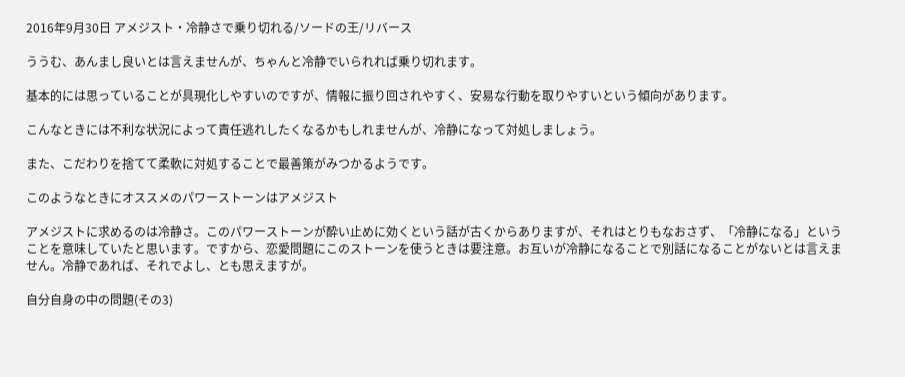2016年9月30日 アメジスト・冷静さで乗り切れる/ソードの王/リバース

ううむ、あんまし良いとは言えませんが、ちゃんと冷静でいられれば乗り切れます。

基本的には思っていることが具現化しやすいのですが、情報に振り回されやすく、安易な行動を取りやすいという傾向があります。

こんなときには不利な状況によって責任逃れしたくなるかもしれませんが、冷静になって対処しましょう。

また、こだわりを捨てて柔軟に対処することで最善策がみつかるようです。

このようなときにオススメのパワーストーンはアメジスト

アメジストに求めるのは冷静さ。このパワーストーンが酔い止めに効くという話が古くからありますが、それはとりもなおさず、「冷静になる」ということを意味していたと思います。ですから、恋愛問題にこのストーンを使うときは要注意。お互いが冷静になることで別話になることがないとは言えません。冷静であれば、それでよし、とも思えますが。

自分自身の中の問題(その3)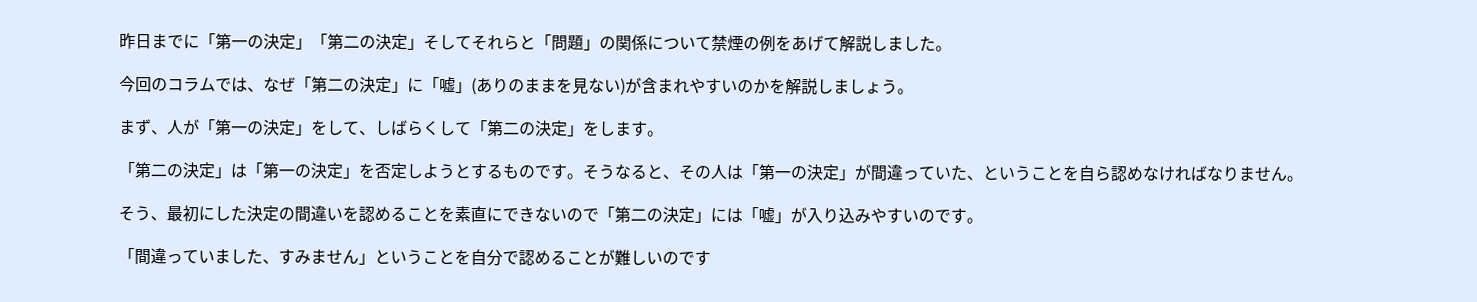昨日までに「第一の決定」「第二の決定」そしてそれらと「問題」の関係について禁煙の例をあげて解説しました。

今回のコラムでは、なぜ「第二の決定」に「嘘」(ありのままを見ない)が含まれやすいのかを解説しましょう。

まず、人が「第一の決定」をして、しばらくして「第二の決定」をします。

「第二の決定」は「第一の決定」を否定しようとするものです。そうなると、その人は「第一の決定」が間違っていた、ということを自ら認めなければなりません。

そう、最初にした決定の間違いを認めることを素直にできないので「第二の決定」には「嘘」が入り込みやすいのです。

「間違っていました、すみません」ということを自分で認めることが難しいのです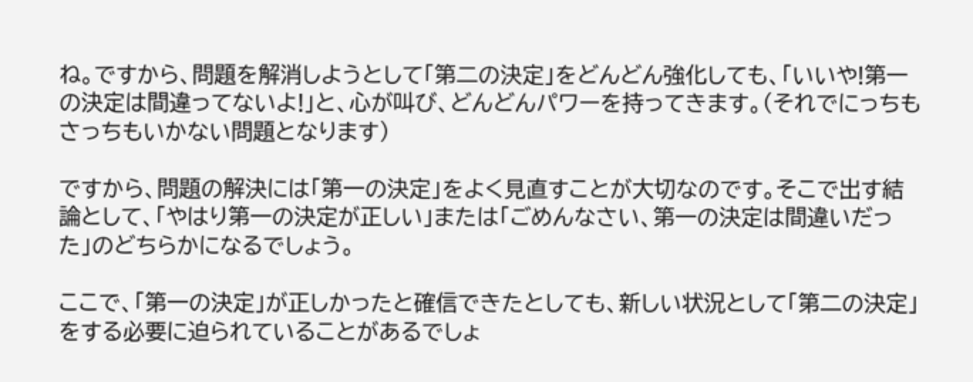ね。ですから、問題を解消しようとして「第二の決定」をどんどん強化しても、「いいや!第一の決定は間違ってないよ!」と、心が叫び、どんどんパワーを持ってきます。(それでにっちもさっちもいかない問題となります)

ですから、問題の解決には「第一の決定」をよく見直すことが大切なのです。そこで出す結論として、「やはり第一の決定が正しい」または「ごめんなさい、第一の決定は間違いだった」のどちらかになるでしょう。

ここで、「第一の決定」が正しかったと確信できたとしても、新しい状況として「第二の決定」をする必要に迫られていることがあるでしょ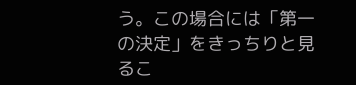う。この場合には「第一の決定」をきっちりと見るこ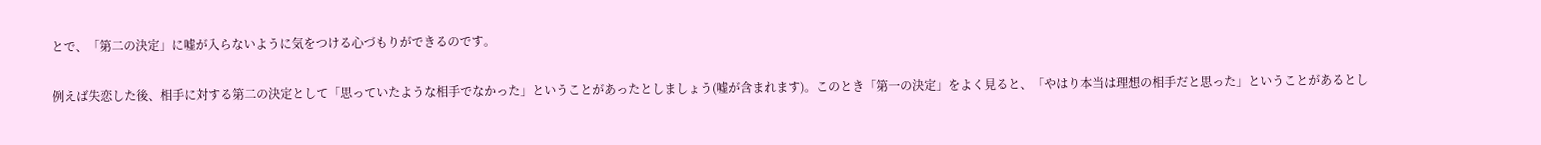とで、「第二の決定」に嘘が入らないように気をつける心づもりができるのです。

例えば失恋した後、相手に対する第二の決定として「思っていたような相手でなかった」ということがあったとしましょう(嘘が含まれます)。このとき「第一の決定」をよく見ると、「やはり本当は理想の相手だと思った」ということがあるとし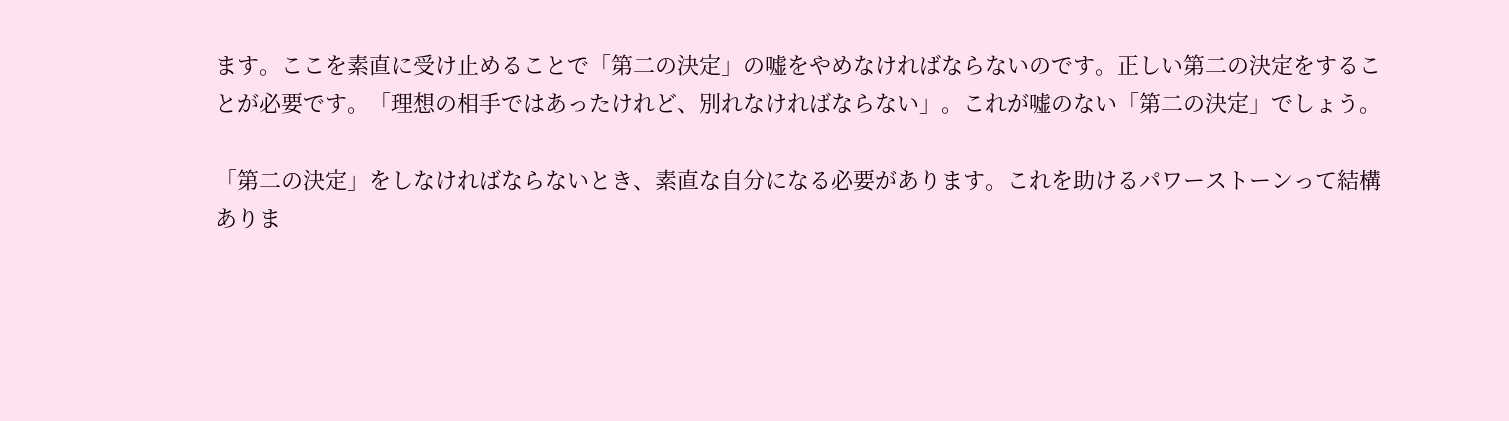ます。ここを素直に受け止めることで「第二の決定」の嘘をやめなければならないのです。正しい第二の決定をすることが必要です。「理想の相手ではあったけれど、別れなければならない」。これが嘘のない「第二の決定」でしょう。

「第二の決定」をしなければならないとき、素直な自分になる必要があります。これを助けるパワーストーンって結構ありま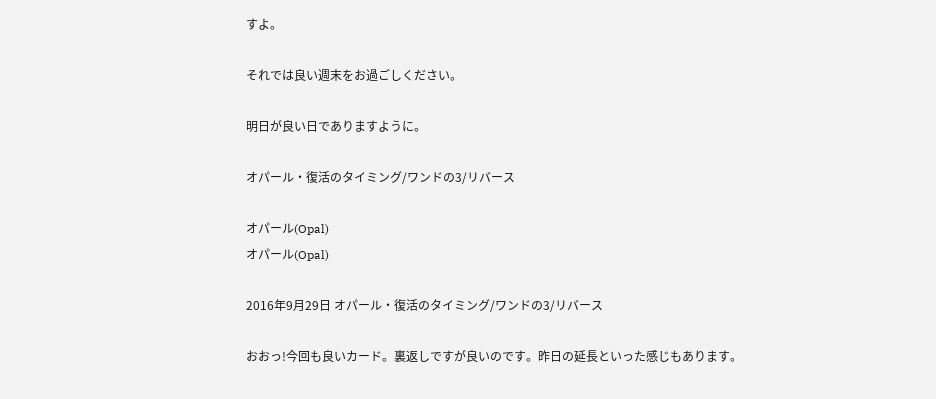すよ。

それでは良い週末をお過ごしください。

明日が良い日でありますように。

オパール・復活のタイミング/ワンドの3/リバース

オパール(Opal)
オパール(Opal)

2016年9月29日 オパール・復活のタイミング/ワンドの3/リバース

おおっ!今回も良いカード。裏返しですが良いのです。昨日の延長といった感じもあります。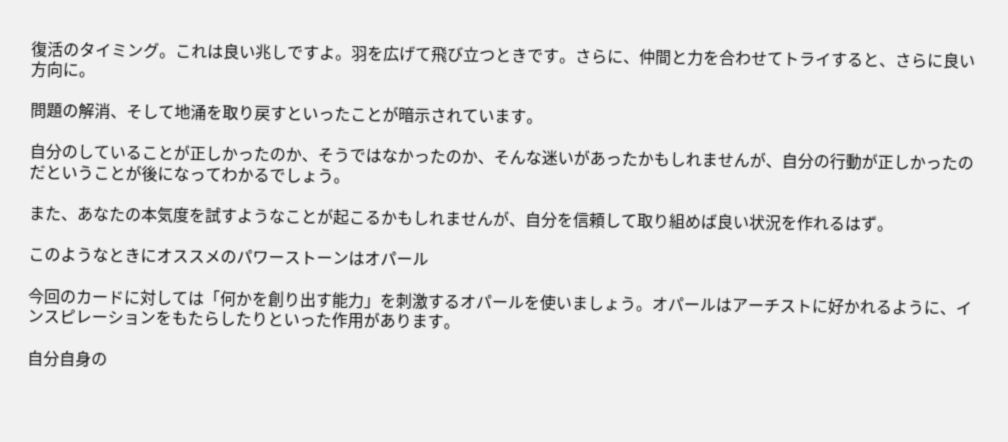復活のタイミング。これは良い兆しですよ。羽を広げて飛び立つときです。さらに、仲間と力を合わせてトライすると、さらに良い方向に。

問題の解消、そして地涌を取り戻すといったことが暗示されています。

自分のしていることが正しかったのか、そうではなかったのか、そんな迷いがあったかもしれませんが、自分の行動が正しかったのだということが後になってわかるでしょう。

また、あなたの本気度を試すようなことが起こるかもしれませんが、自分を信頼して取り組めば良い状況を作れるはず。

このようなときにオススメのパワーストーンはオパール

今回のカードに対しては「何かを創り出す能力」を刺激するオパールを使いましょう。オパールはアーチストに好かれるように、インスピレーションをもたらしたりといった作用があります。

自分自身の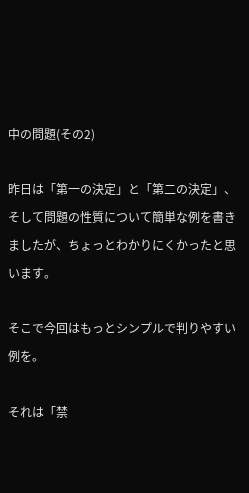中の問題(その2)

昨日は「第一の決定」と「第二の決定」、そして問題の性質について簡単な例を書きましたが、ちょっとわかりにくかったと思います。

そこで今回はもっとシンプルで判りやすい例を。

それは「禁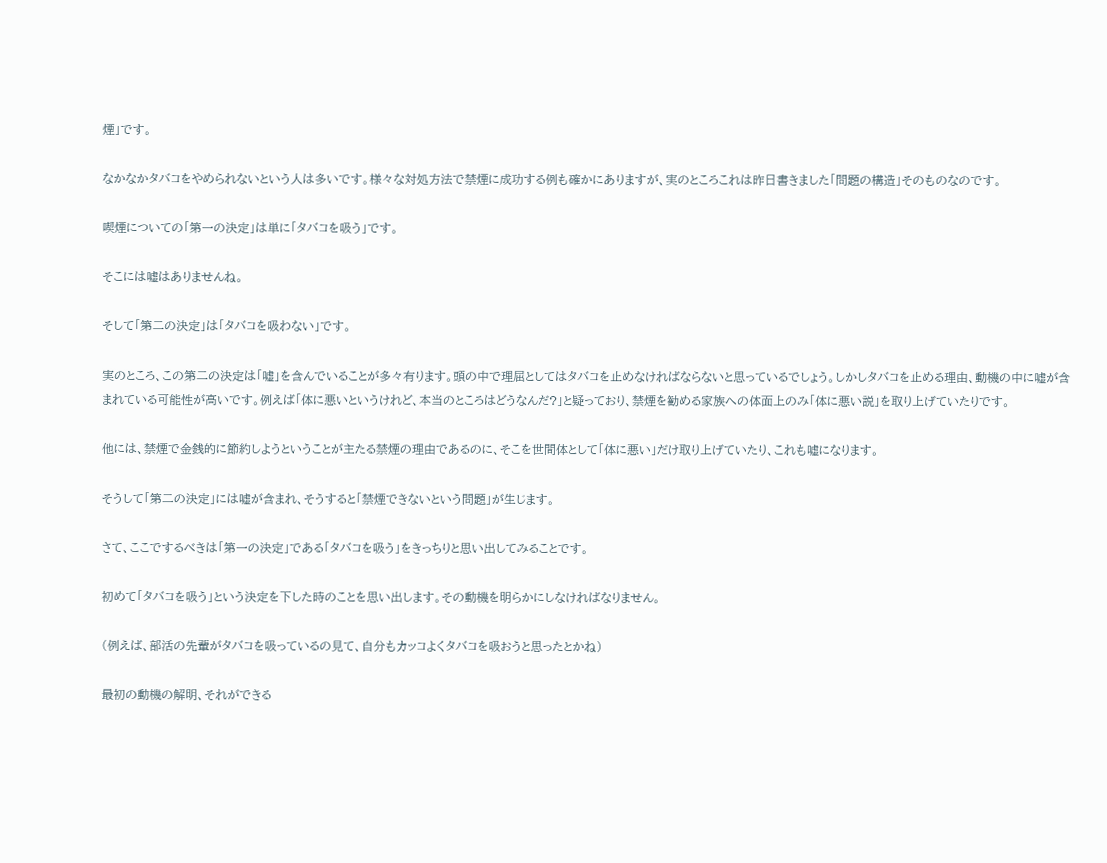煙」です。

なかなかタバコをやめられないという人は多いです。様々な対処方法で禁煙に成功する例も確かにありますが、実のところこれは昨日書きました「問題の構造」そのものなのです。

喫煙についての「第一の決定」は単に「タバコを吸う」です。

そこには嘘はありませんね。

そして「第二の決定」は「タバコを吸わない」です。

実のところ、この第二の決定は「嘘」を含んでいることが多々有ります。頭の中で理屈としてはタバコを止めなければならないと思っているでしょう。しかしタバコを止める理由、動機の中に嘘が含まれている可能性が高いです。例えば「体に悪いというけれど、本当のところはどうなんだ?」と疑っており、禁煙を勧める家族への体面上のみ「体に悪い説」を取り上げていたりです。

他には、禁煙で金銭的に節約しようということが主たる禁煙の理由であるのに、そこを世間体として「体に悪い」だけ取り上げていたり、これも嘘になります。

そうして「第二の決定」には嘘が含まれ、そうすると「禁煙できないという問題」が生じます。

さて、ここでするべきは「第一の決定」である「タバコを吸う」をきっちりと思い出してみることです。

初めて「タバコを吸う」という決定を下した時のことを思い出します。その動機を明らかにしなければなりません。

(例えば、部活の先輩がタバコを吸っているの見て、自分もカッコよくタバコを吸おうと思ったとかね)

最初の動機の解明、それができる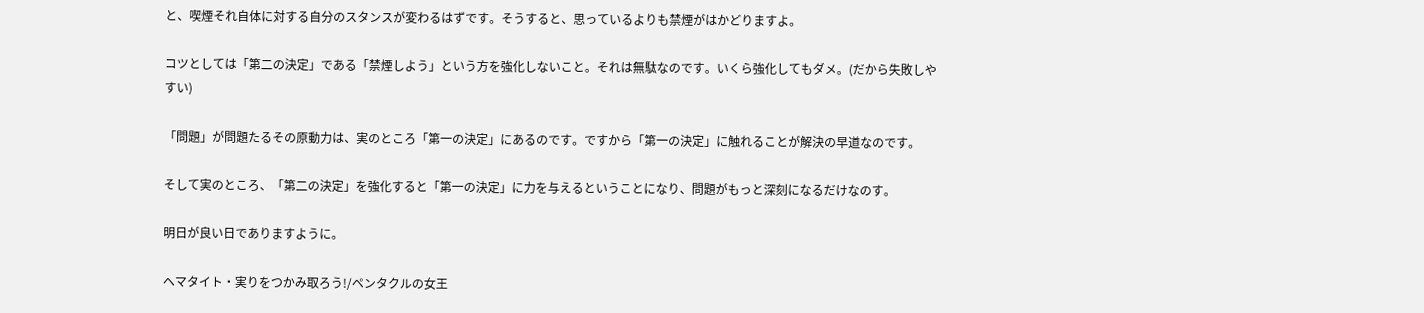と、喫煙それ自体に対する自分のスタンスが変わるはずです。そうすると、思っているよりも禁煙がはかどりますよ。

コツとしては「第二の決定」である「禁煙しよう」という方を強化しないこと。それは無駄なのです。いくら強化してもダメ。(だから失敗しやすい)

「問題」が問題たるその原動力は、実のところ「第一の決定」にあるのです。ですから「第一の決定」に触れることが解決の早道なのです。

そして実のところ、「第二の決定」を強化すると「第一の決定」に力を与えるということになり、問題がもっと深刻になるだけなのす。

明日が良い日でありますように。

ヘマタイト・実りをつかみ取ろう!/ペンタクルの女王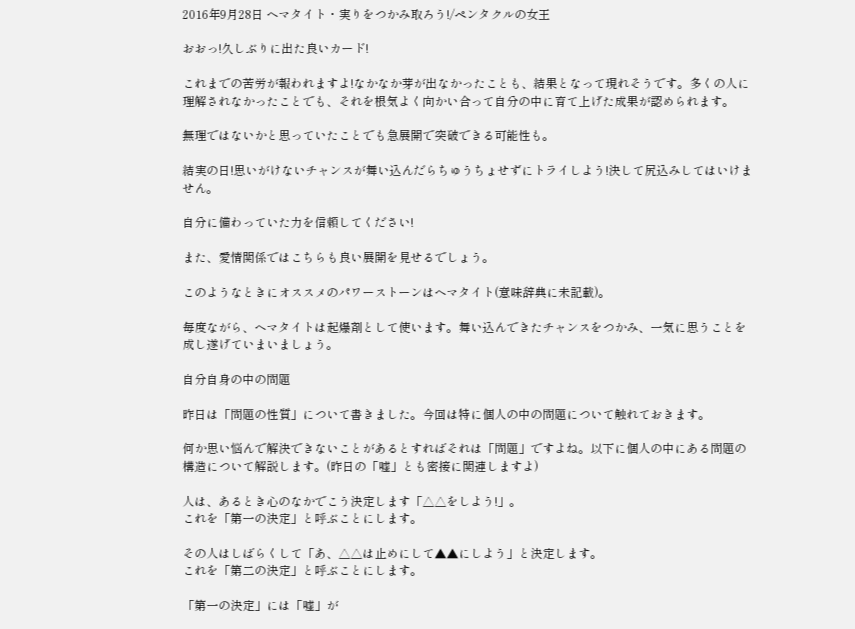2016年9月28日 ヘマタイト・実りをつかみ取ろう!/ペンタクルの女王

おおっ!久しぶりに出た良いカード!

これまでの苦労が報われますよ!なかなか芽が出なかったことも、結果となって現れそうです。多くの人に理解されなかったことでも、それを根気よく向かい合って自分の中に育て上げた成果が認められます。

無理ではないかと思っていたことでも急展開で突破できる可能性も。

結実の日!思いがけないチャンスが舞い込んだらちゅうちょせずにトライしよう!決して尻込みしてはいけません。

自分に備わっていた力を信頼してください!

また、愛情関係ではこちらも良い展開を見せるでしょう。

このようなときにオススメのパワーストーンはヘマタイト(意味辞典に未記載)。

毎度ながら、ヘマタイトは起爆剤として使います。舞い込んできたチャンスをつかみ、一気に思うことを成し遂げていまいましょう。

自分自身の中の問題

昨日は「問題の性質」について書きました。今回は特に個人の中の問題について触れておきます。

何か思い悩んで解決できないことがあるとすればそれは「問題」ですよね。以下に個人の中にある問題の構造について解説します。(昨日の「嘘」とも密接に関連しますよ)

人は、あるとき心のなかでこう決定します「△△をしよう!」。
これを「第一の決定」と呼ぶことにします。

その人はしばらくして「あ、△△は止めにして▲▲にしよう」と決定します。
これを「第二の決定」と呼ぶことにします。

「第一の決定」には「嘘」が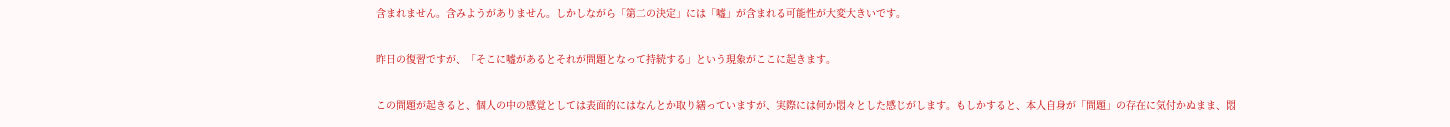含まれません。含みようがありません。しかしながら「第二の決定」には「嘘」が含まれる可能性が大変大きいです。

昨日の復習ですが、「そこに嘘があるとそれが問題となって持続する」という現象がここに起きます。

この問題が起きると、個人の中の感覚としては表面的にはなんとか取り繕っていますが、実際には何か悶々とした感じがします。もしかすると、本人自身が「問題」の存在に気付かぬまま、悶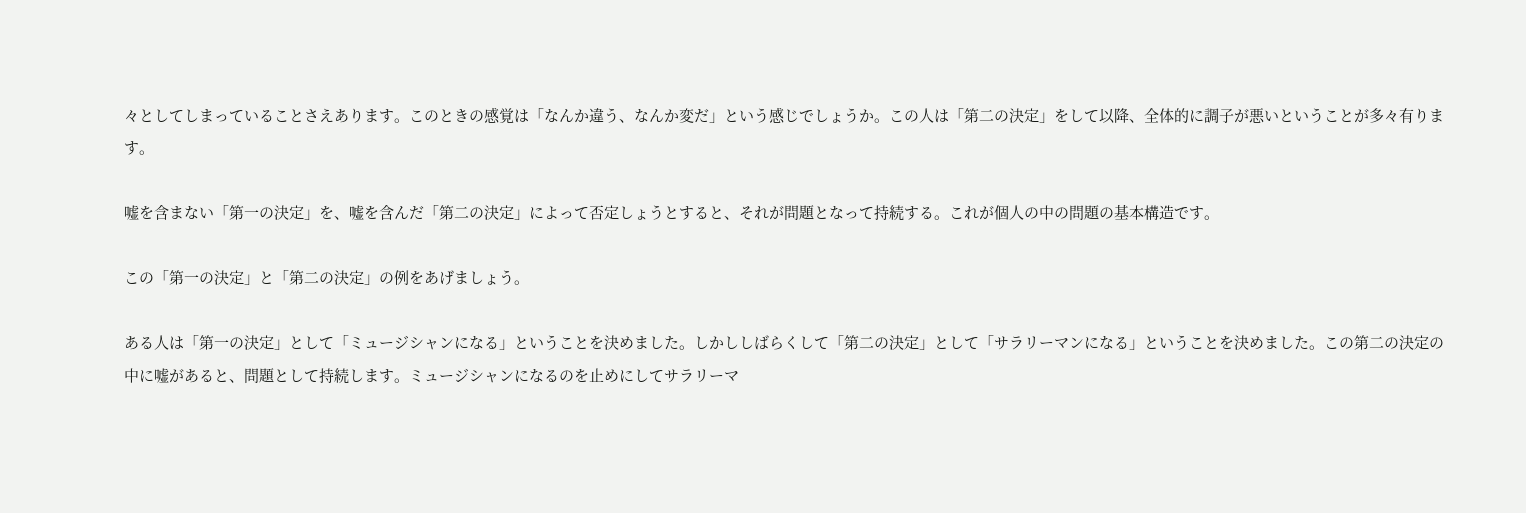々としてしまっていることさえあります。このときの感覚は「なんか違う、なんか変だ」という感じでしょうか。この人は「第二の決定」をして以降、全体的に調子が悪いということが多々有ります。

嘘を含まない「第一の決定」を、嘘を含んだ「第二の決定」によって否定しょうとすると、それが問題となって持続する。これが個人の中の問題の基本構造です。

この「第一の決定」と「第二の決定」の例をあげましょう。

ある人は「第一の決定」として「ミュージシャンになる」ということを決めました。しかししばらくして「第二の決定」として「サラリーマンになる」ということを決めました。この第二の決定の中に嘘があると、問題として持続します。ミュージシャンになるのを止めにしてサラリーマ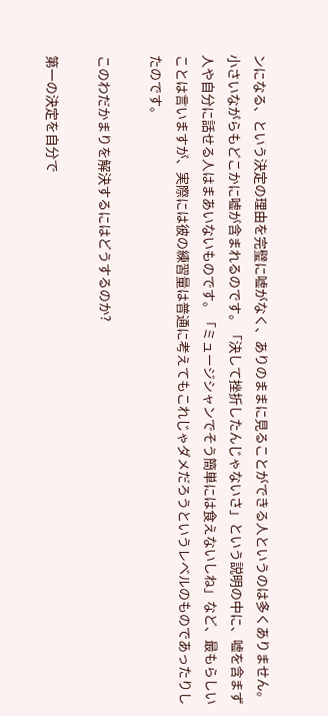ンになる、という決定の理由を完璧に嘘がなく、ありのままに見ることができる人というのは多くありません。小さいながらもどこかに嘘が含まれるのです。「決して挫折したんじゃないさ」という説明の中に、嘘を含まず人や自分に話せる人はまあいないものです。「ミュージシャンでそう簡単には食えないしね」など、最もらしいことは言いますが、実際には彼の練習量は普通に考えてもこれじゃダメだろうというレベルのものであったりしたのです。

このわだかまりを解決するにはどうするのか?

第一の決定を自分で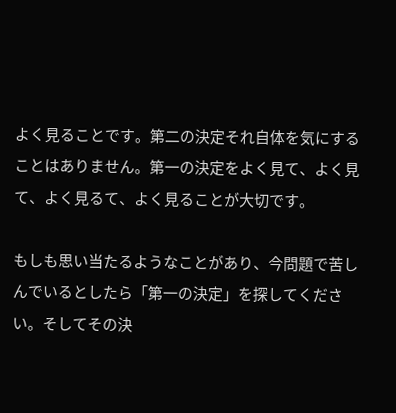よく見ることです。第二の決定それ自体を気にすることはありません。第一の決定をよく見て、よく見て、よく見るて、よく見ることが大切です。

もしも思い当たるようなことがあり、今問題で苦しんでいるとしたら「第一の決定」を探してください。そしてその決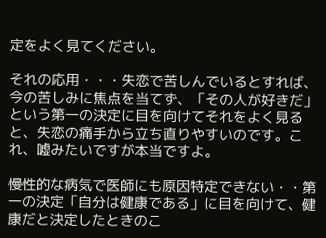定をよく見てください。

それの応用・・・失恋で苦しんでいるとすれば、今の苦しみに焦点を当てず、「その人が好きだ」という第一の決定に目を向けてそれをよく見ると、失恋の痛手から立ち直りやすいのです。これ、嘘みたいですが本当ですよ。

慢性的な病気で医師にも原因特定できない・・第一の決定「自分は健康である」に目を向けて、健康だと決定したときのこ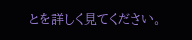とを詳しく見てください。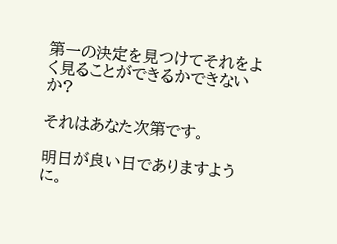第一の決定を見つけてそれをよく見ることができるかできないか?

それはあなた次第です。

明日が良い日でありますように。